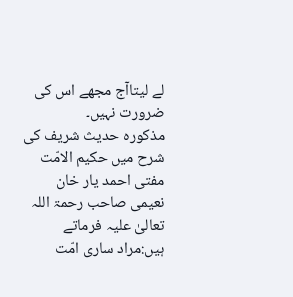لے لیتاآج مجھے اس کی ضرورت نہیں۔
مذکورہ حدیث شریف کی شرح میں حکیم الامّت مفتی احمد یار خان نعیمی صاحب رحمۃ اللہ تعالیٰ علیہ فرماتے ہیں:مراد ساری امّت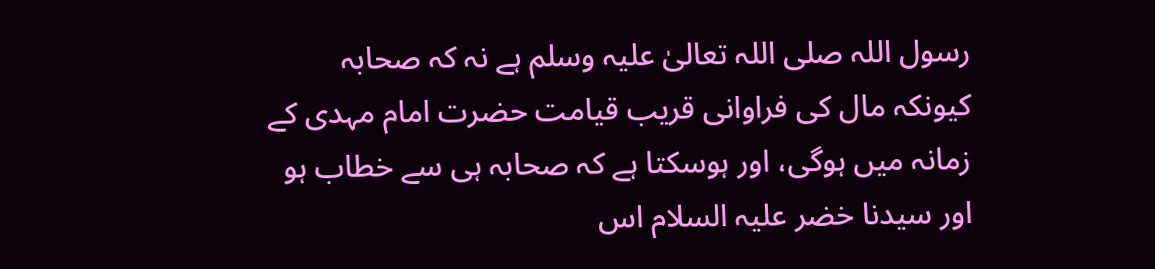رسول اللہ صلی اللہ تعالیٰ علیہ وسلم ہے نہ کہ صحابہ کیونکہ مال کی فراوانی قریب قیامت حضرت امام مہدی کے زمانہ میں ہوگی، اور ہوسکتا ہے کہ صحابہ ہی سے خطاب ہو اور سیدنا خضر علیہ السلام اس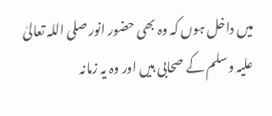میں داخل ہوں کہ وہ بھی حضور انور صلی اللہ تعالیٰ علیہ وسلم کے صحابی ہیں اور وہ یہ زمانہ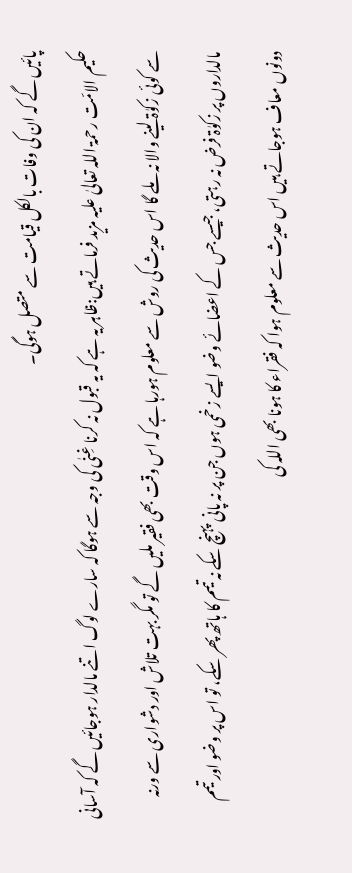پائیں گے کہ ان کی وفات بالکل قیامت سے متصل ہوگی۔
حکیم الامّت رحمۃ اللہ تعالیٰ علیہ مزید فرماتے ہیں:ظاہر یہ ہے کہ یہ قبول نہ کرنا غِنٰی کی وجہ سے ہوگا کہ سارے لوگ اتنے مالدار ہوجائیں گے کہ آسانی سے کوئی زکوٰۃ لینے والا نہ ملے گا اس حدیث کی روش سے معلوم ہورہا ہے کہ اس وقت بھی فقیر ملیں گے تو مگر بہت تلاش اور دشواری سے ورنہ مالداروں پر زکوٰۃ فرض نہ رہتی، جیسے جس کے اعضائے وضو ایسے زخمی ہوں جن پر نہ پانی پہنچ سکے نہ تیمم کا ہاتھ پھر سکے، تو اس پر وضو اور تیمم دونوں معاف ہوجاتے ہیں اس حدیث سے معلوم ہوا کہ فقراء کا ہونا بھی اللہ کی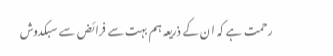رحمت ہے کہ ان کے ذریعہ ہم بہت سے فرائض سے سبکدوش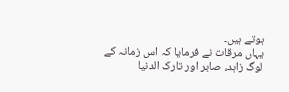ہوتے ہیں۔
یہاں مرقات نے فرمایا کہ اس زمانہ کے لوگ زاہد، صابر اور تارک الدنیا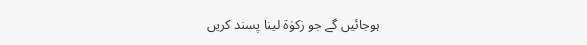ہوجائیں گے جو زکوٰۃ لینا پسند کریں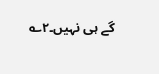گے ہی نہیں۔۲؎